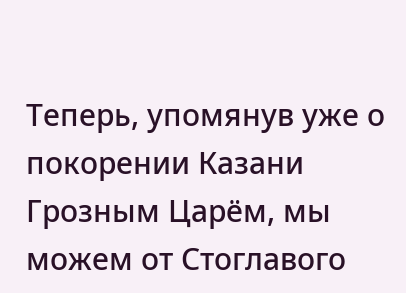Теперь, упомянув уже о покорении Казани Грозным Царём, мы можем от Стоглавого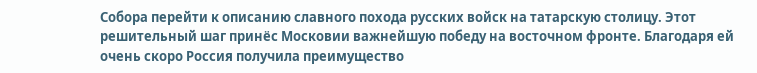Собора перейти к описанию славного похода русских войск на татарскую столицу. Этот решительный шаг принёс Московии важнейшую победу на восточном фронте. Благодаря ей очень скоро Россия получила преимущество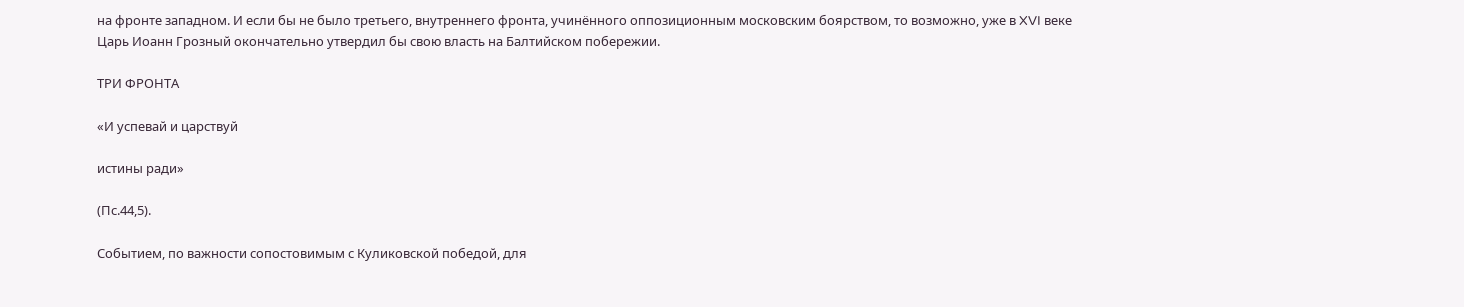на фронте западном. И если бы не было третьего, внутреннего фронта, учинённого оппозиционным московским боярством, то возможно, уже в XVI веке Царь Иоанн Грозный окончательно утвердил бы свою власть на Балтийском побережии.

ТРИ ФРОНТА

«И успевай и царствуй

истины ради»

(Пс.44,5).

Событием, по важности сопостовимым с Куликовской победой, для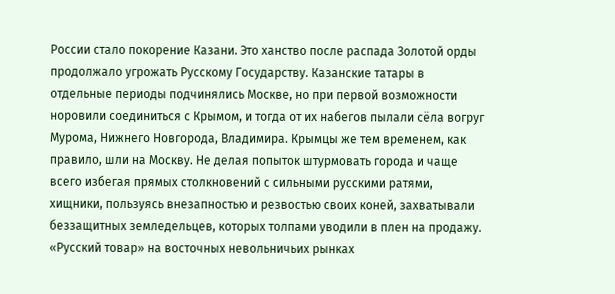России стало покорение Казани. Это ханство после распада Золотой орды продолжало угрожать Русскому Государству. Казанские татары в отдельные периоды подчинялись Москве, но при первой возможности норовили соединиться с Крымом, и тогда от их набегов пылали сёла вогруг Мурома, Нижнего Новгорода, Владимира. Крымцы же тем временем, как правило, шли на Москву. Не делая попыток штурмовать города и чаще всего избегая прямых столкновений с сильными русскими ратями, хищники, пользуясь внезапностью и резвостью своих коней, захватывали беззащитных земледельцев, которых толпами уводили в плен на продажу. «Русский товар» на восточных невольничьих рынках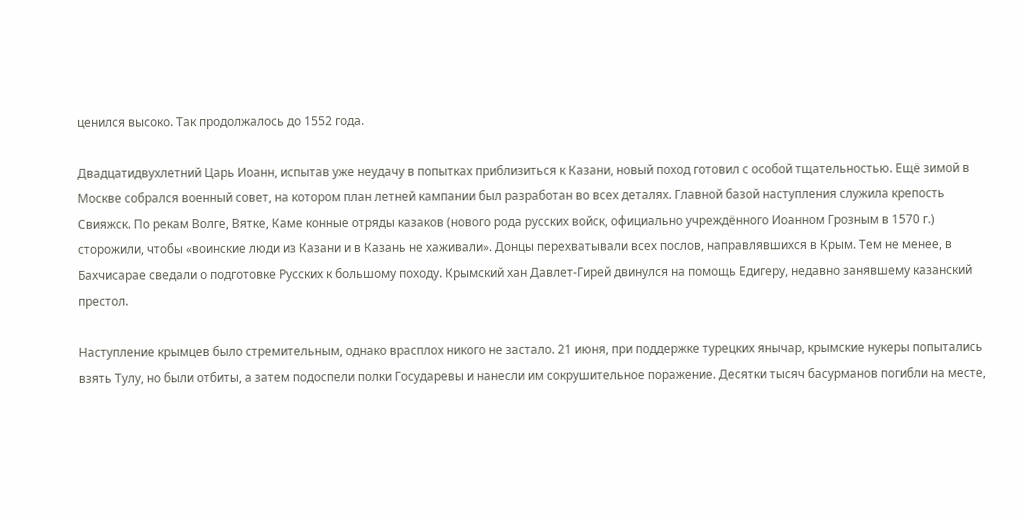ценился высоко. Так продолжалось до 1552 года.

Двадцатидвухлетний Царь Иоанн, испытав уже неудачу в попытках приблизиться к Казани, новый поход готовил с особой тщательностью. Ещё зимой в Москве собрался военный совет, на котором план летней кампании был разработан во всех деталях. Главной базой наступления служила крепость Свияжск. По рекам Волге, Вятке, Каме конные отряды казаков (нового рода русских войск, официально учреждённого Иоанном Грозным в 1570 г.) сторожили, чтобы «воинские люди из Казани и в Казань не хаживали». Донцы перехватывали всех послов, направлявшихся в Крым. Тем не менее, в Бахчисарае сведали о подготовке Русских к большому походу. Крымский хан Давлет-Гирей двинулся на помощь Едигеру, недавно занявшему казанский престол.

Наступление крымцев было стремительным, однако врасплох никого не застало. 21 июня, при поддержке турецких янычар, крымские нукеры попытались взять Тулу, но были отбиты, а затем подоспели полки Государевы и нанесли им сокрушительное поражение. Десятки тысяч басурманов погибли на месте,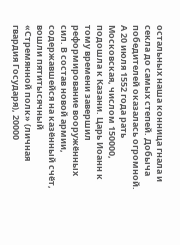остальных наша конница гнала и секла до самых степей. Добыча победителей оказалась огромной. А 20 июля 1552 года рать Московская, числом 150000, подошла к Казани. Царь Иоанн к тому времени завершил реформирование вооружённых сил. В состав новой армии, содержавшейся на казённый счёт, вошли пятитысячный «Стремянной полк» (личная гвардия Государя), 20000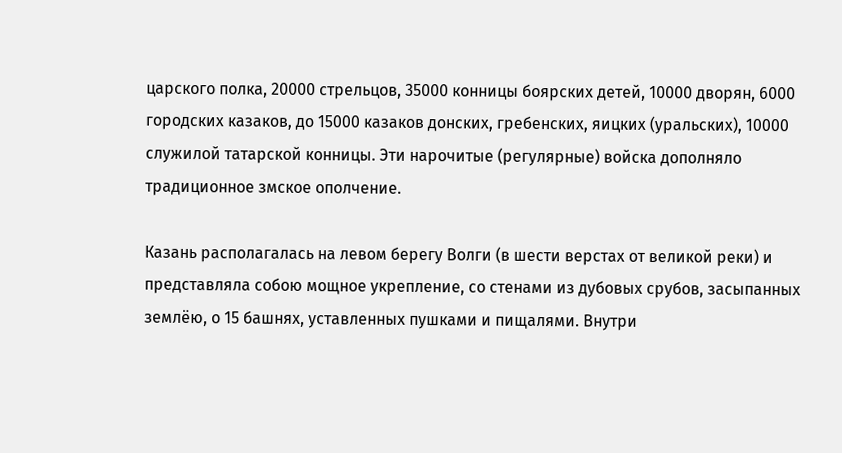царского полка, 20000 стрельцов, 35000 конницы боярских детей, 10000 дворян, 6000 городских казаков, до 15000 казаков донских, гребенских, яицких (уральских), 10000 служилой татарской конницы. Эти нарочитые (регулярные) войска дополняло традиционное змское ополчение.

Казань располагалась на левом берегу Волги (в шести верстах от великой реки) и представляла собою мощное укрепление, со стенами из дубовых срубов, засыпанных землёю, о 15 башнях, уставленных пушками и пищалями. Внутри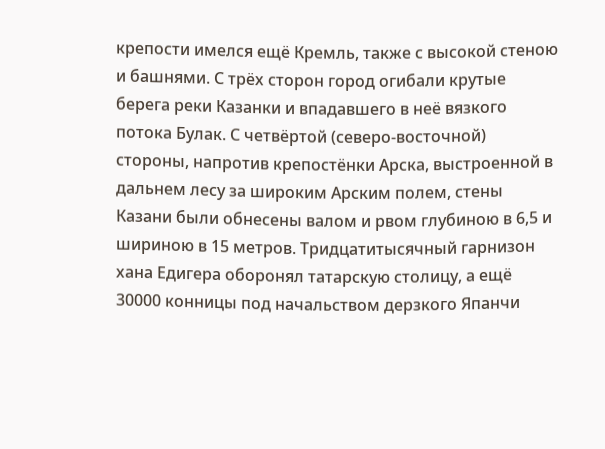крепости имелся ещё Кремль, также с высокой стеною и башнями. С трёх сторон город огибали крутые берега реки Казанки и впадавшего в неё вязкого потока Булак. С четвёртой (северо-восточной) стороны, напротив крепостёнки Арска, выстроенной в дальнем лесу за широким Арским полем, стены Казани были обнесены валом и рвом глубиною в 6,5 и шириною в 15 метров. Тридцатитысячный гарнизон хана Едигера оборонял татарскую столицу, а ещё 30000 конницы под начальством дерзкого Япанчи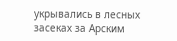укрывались в лесных засеках за Арским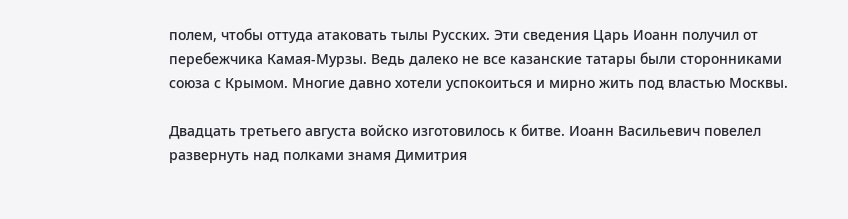полем, чтобы оттуда атаковать тылы Русских. Эти сведения Царь Иоанн получил от перебежчика Камая-Мурзы. Ведь далеко не все казанские татары были сторонниками союза с Крымом. Многие давно хотели успокоиться и мирно жить под властью Москвы.

Двадцать третьего августа войско изготовилось к битве. Иоанн Васильевич повелел развернуть над полками знамя Димитрия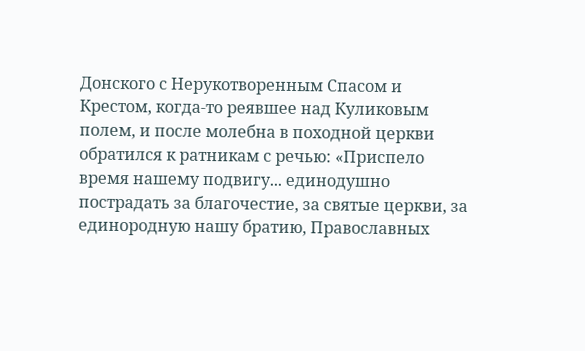Донского с Нерукотворенным Спасом и Крестом, когда-то реявшее над Куликовым полем, и после молебна в походной церкви обратился к ратникам с речью: «Приспело время нашему подвигу... единодушно пострадать за благочестие, за святые церкви, за единородную нашу братию, Православных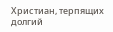Христиан, терпящих долгий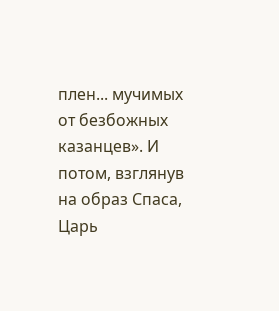плен... мучимых от безбожных казанцев». И потом, взглянув на образ Спаса, Царь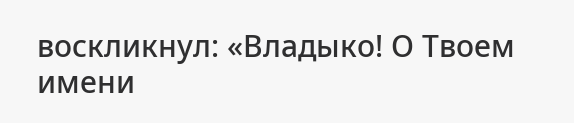воскликнул: «Владыко! О Твоем имени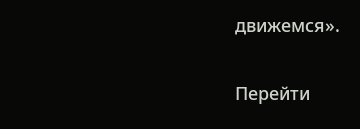движемся».

Перейти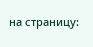на страницу: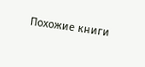Похожие книги